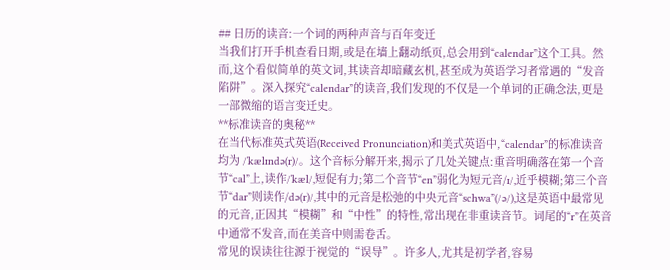## 日历的读音:一个词的两种声音与百年变迁
当我们打开手机查看日期,或是在墙上翻动纸页,总会用到“calendar”这个工具。然而,这个看似简单的英文词,其读音却暗藏玄机,甚至成为英语学习者常遇的“发音陷阱”。深入探究“calendar”的读音,我们发现的不仅是一个单词的正确念法,更是一部微缩的语言变迁史。
**标准读音的奥秘**
在当代标准英式英语(Received Pronunciation)和美式英语中,“calendar”的标准读音均为 /ˈkælɪndə(r)/。这个音标分解开来,揭示了几处关键点:重音明确落在第一个音节“cal”上,读作/ˈkæl/,短促有力;第二个音节“en”弱化为短元音/ɪ/,近乎模糊;第三个音节“dar”则读作/də(r)/,其中的元音是松弛的中央元音“schwa”(/ə/),这是英语中最常见的元音,正因其“模糊”和“中性”的特性,常出现在非重读音节。词尾的“r”在英音中通常不发音,而在美音中则需卷舌。
常见的误读往往源于视觉的“误导”。许多人,尤其是初学者,容易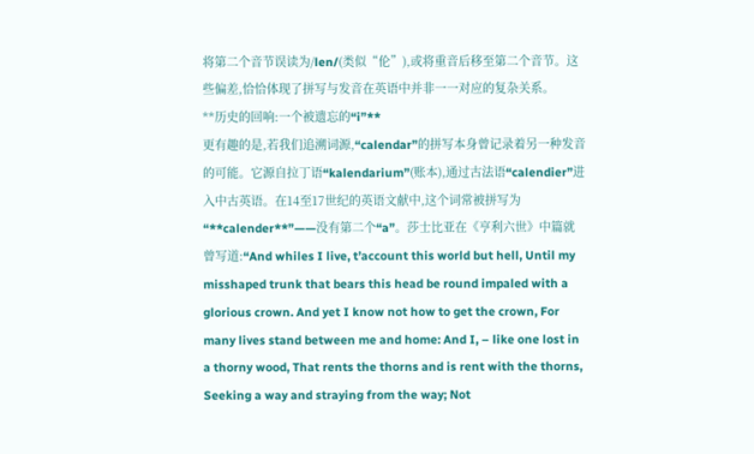将第二个音节误读为/len/(类似“伦”),或将重音后移至第二个音节。这些偏差,恰恰体现了拼写与发音在英语中并非一一对应的复杂关系。
**历史的回响:一个被遗忘的“i”**
更有趣的是,若我们追溯词源,“calendar”的拼写本身曾记录着另一种发音的可能。它源自拉丁语“kalendarium”(账本),通过古法语“calendier”进入中古英语。在14至17世纪的英语文献中,这个词常被拼写为“**calender**”——没有第二个“a”。莎士比亚在《亨利六世》中篇就曾写道:“And whiles I live, t’account this world but hell, Until my misshaped trunk that bears this head be round impaled with a glorious crown. And yet I know not how to get the crown, For many lives stand between me and home: And I, – like one lost in a thorny wood, That rents the thorns and is rent with the thorns, Seeking a way and straying from the way; Not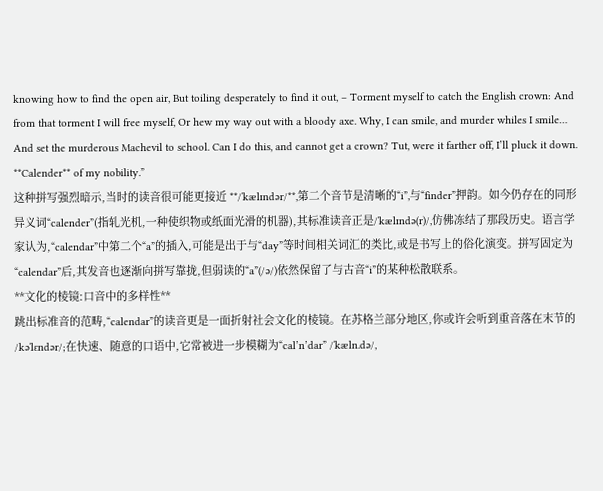knowing how to find the open air, But toiling desperately to find it out, – Torment myself to catch the English crown: And from that torment I will free myself, Or hew my way out with a bloody axe. Why, I can smile, and murder whiles I smile… And set the murderous Machevil to school. Can I do this, and cannot get a crown? Tut, were it farther off, I’ll pluck it down. **Calender** of my nobility.”
这种拼写强烈暗示,当时的读音很可能更接近 **/ˈkælɪndər/**,第二个音节是清晰的“i”,与“finder”押韵。如今仍存在的同形异义词“calender”(指轧光机,一种使织物或纸面光滑的机器),其标准读音正是/ˈkælɪndə(r)/,仿佛冻结了那段历史。语言学家认为,“calendar”中第二个“a”的插入,可能是出于与“day”等时间相关词汇的类比,或是书写上的俗化演变。拼写固定为“calendar”后,其发音也逐渐向拼写靠拢,但弱读的“a”(/ə/)依然保留了与古音“i”的某种松散联系。
**文化的棱镜:口音中的多样性**
跳出标准音的范畴,“calendar”的读音更是一面折射社会文化的棱镜。在苏格兰部分地区,你或许会听到重音落在末节的 /kəˈlɛndər/;在快速、随意的口语中,它常被进一步模糊为“cal’n’dar” /ˈkæln.də/,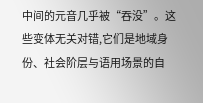中间的元音几乎被“吞没”。这些变体无关对错,它们是地域身份、社会阶层与语用场景的自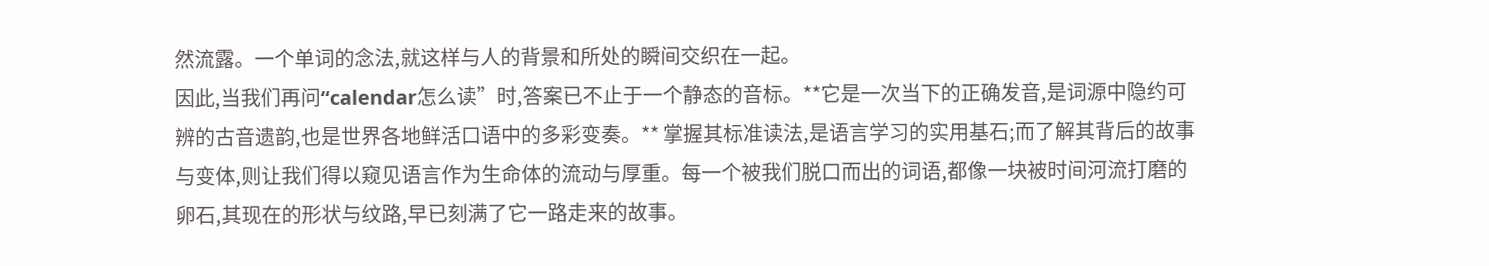然流露。一个单词的念法,就这样与人的背景和所处的瞬间交织在一起。
因此,当我们再问“calendar怎么读”时,答案已不止于一个静态的音标。**它是一次当下的正确发音,是词源中隐约可辨的古音遗韵,也是世界各地鲜活口语中的多彩变奏。** 掌握其标准读法,是语言学习的实用基石;而了解其背后的故事与变体,则让我们得以窥见语言作为生命体的流动与厚重。每一个被我们脱口而出的词语,都像一块被时间河流打磨的卵石,其现在的形状与纹路,早已刻满了它一路走来的故事。